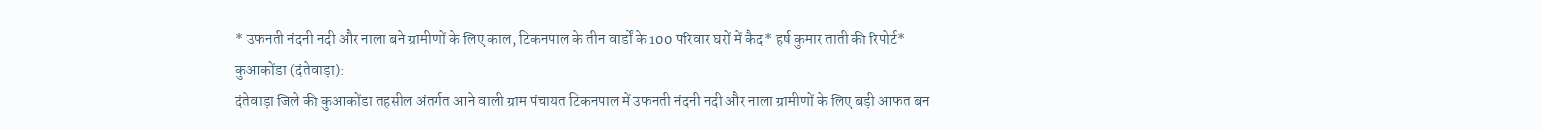* उफनती नंदनी नदी और नाला बने ग्रामीणों के लिए काल, टिकनपाल के तीन वार्डों के 100 परिवार घरों में कैद* हर्ष कुमार ताती की रिपोर्ट*
कुआकोंडा (दंतेवाड़ा):
दंतेवाड़ा जिले की कुआकोंडा तहसील अंतर्गत आने वाली ग्राम पंचायत टिकनपाल में उफनती नंदनी नदी और नाला ग्रामीणों के लिए बड़ी आफत बन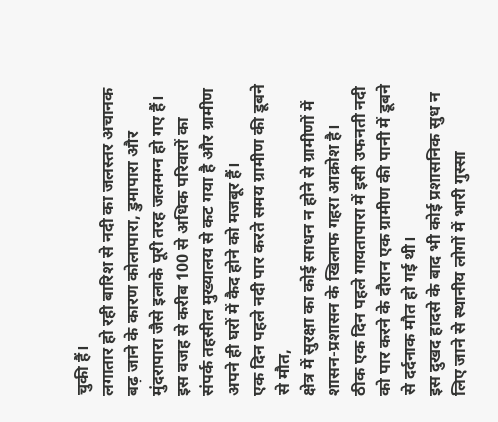चुकी हैं।
लगातार हो रही बारिश से नदी का जलस्तर अचानक बढ़ जाने के कारण कोलापारा, डुमापारा और मुंदरापारा जैसे इलाके पूरी तरह जलमग्न हो गए हैं।
इस वजह से करीब 100 से अधिक परिवारों का संपर्क तहसील मुख्यालय से कट गया है और ग्रामीण अपने ही घरों में कैद होने को मजबूर हैं।
एक दिन पहले नदी पार करते समय ग्रामीण की डूबने से मौत,
क्षेत्र में सुरक्षा का कोई साधन न होने से ग्रामीणों में शासन-प्रशासन के खिलाफ गहरा आक्रोश है।
ठीक एक दिन पहले गायतापारा में इसी उफनती नदी को पार करने के दौरान एक ग्रामीण की पानी में डूबने से दर्दनाक मौत हो गई थी।
इस दुखद हादसे के बाद भी कोई प्रशासनिक सुध न लिए जाने से स्थानीय लोगों में भारी गुस्सा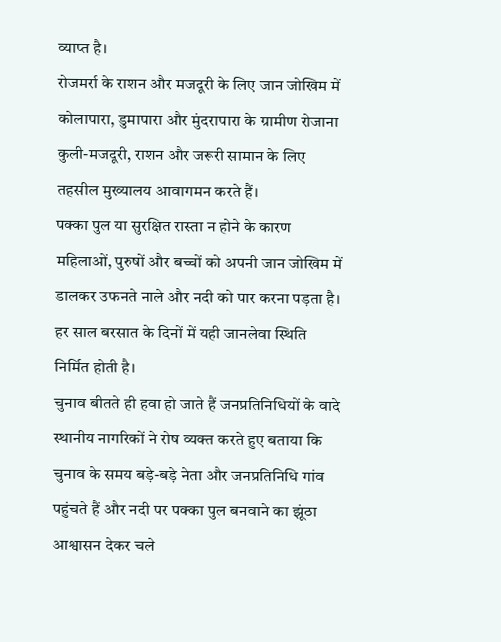व्याप्त है।
रोजमर्रा के राशन और मजदूरी के लिए जान जोखिम में कोलापारा, डुमापारा और मुंदरापारा के ग्रामीण रोजाना कुली-मजदूरी, राशन और जरूरी सामान के लिए तहसील मुख्यालय आवागमन करते हैं।
पक्का पुल या सुरक्षित रास्ता न होने के कारण महिलाओं, पुरुषों और बच्चों को अपनी जान जोखिम में डालकर उफनते नाले और नदी को पार करना पड़ता है।
हर साल बरसात के दिनों में यही जानलेवा स्थिति निर्मित होती है।
चुनाव बीतते ही हवा हो जाते हैं जनप्रतिनिधियों के वादे
स्थानीय नागरिकों ने रोष व्यक्त करते हुए बताया कि चुनाव के समय बड़े-बड़े नेता और जनप्रतिनिधि गांव पहुंचते हैं और नदी पर पक्का पुल बनवाने का झूंठा आश्वासन देकर चले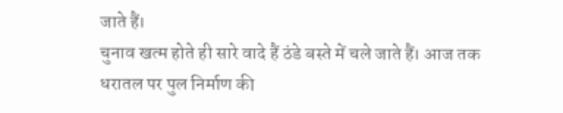जाते हैं।
चुनाव खत्म होते ही सारे वादे हैं ठंडे बस्ते में चले जाते हैं। आज तक धरातल पर पुल निर्माण की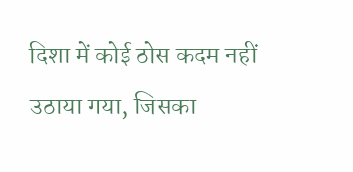दिशा में कोई ठोस कदम नहीं उठाया गया, जिसका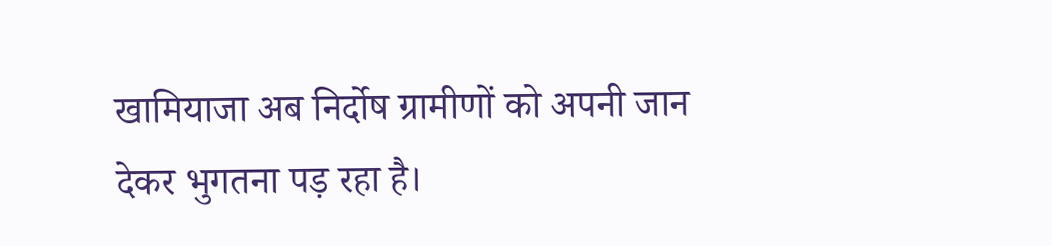खामियाजा अब निर्दोष ग्रामीणों को अपनी जान देकर भुगतना पड़ रहा है।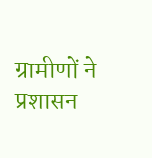ग्रामीणों ने प्रशासन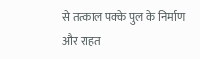से तत्काल पक्के पुल के निर्माण और राहत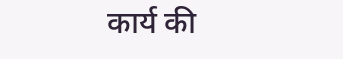कार्य की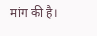मांग की है।